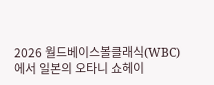2026 월드베이스볼클래식(WBC)에서 일본의 오타니 쇼헤이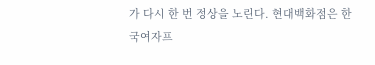가 다시 한 번 정상을 노린다. 현대백화점은 한국여자프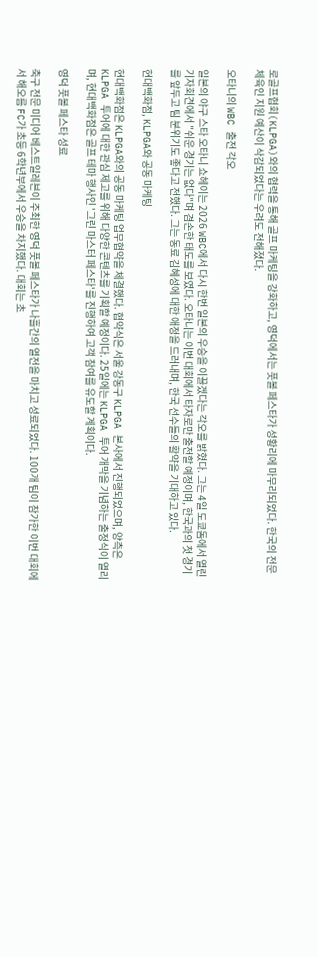로골프협회(KLPGA)와의 협력을 통해 골프 마케팅을 강화하고, 영덕에서는 풋볼 페스타가 성황리에 마무리되었다. 한국의 전문체육인 지원 예산이 삭감되었다는 우려도 전해졌다.

오타니의 WBC 출전 각오

일본의 야구 스타 오타니 쇼헤이는 2026 WBC에서 다시 한번 일본의 우승을 이끌겠다는 각오를 밝혔다. 그는 4일 도쿄돔에서 열린 기자회견에서 "쉬운 경기는 없다"며 겸손한 태도를 보였다. 오타니는 이번 대회에서 타자로만 출전할 예정이며, 한국과의 첫 경기를 앞두고 팀 분위기도 좋다고 전했다. 그는 동료 김혜성에 대한 애정을 드러내며, 한국 선수들의 활약을 기대하고 있다.

현대백화점, KLPGA와 공동 마케팅

현대백화점은 KLPGA와의 공동 마케팅 업무협약을 체결했다. 협약식은 서울 강동구 KLPGA 본사에서 진행되었으며, 양측은 KLPGA 투어에 대한 관심 제고를 위해 다양한 콘텐츠를 기획할 예정이다. 25일에는 KLPGA 투어 개막을 기념하는 출정식이 열리며, 현대백화점은 골프 테마 행사인 '그린 마스터 페스타'를 진행하여 고객 참여를 유도할 계획이다.

영덕 풋볼 페스타 성료

축구 전문 미디어 베스트일레븐이 주최한 영덕 풋볼 페스타가 나흘간의 열전을 마치고 성료되었다. 100개 팀이 참가한 이번 대회에서 해오름 FC가 초등 6학년부에서 우승을 차지했다. 대회는 초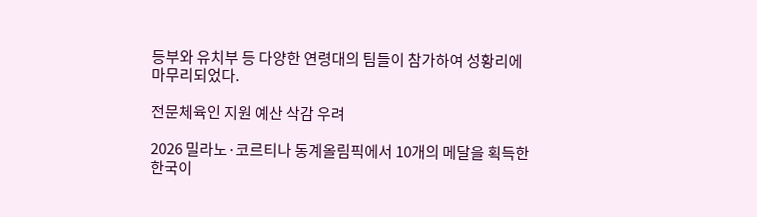등부와 유치부 등 다양한 연령대의 팀들이 참가하여 성황리에 마무리되었다.

전문체육인 지원 예산 삭감 우려

2026 밀라노·코르티나 동계올림픽에서 10개의 메달을 획득한 한국이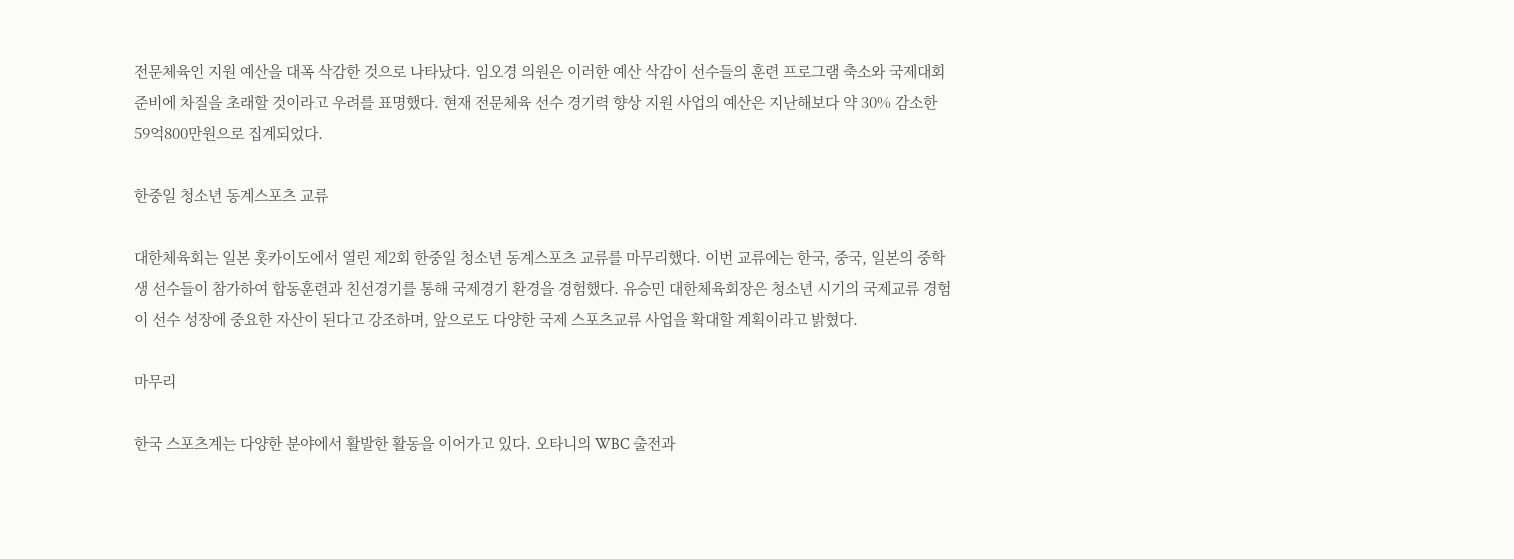전문체육인 지원 예산을 대폭 삭감한 것으로 나타났다. 임오경 의원은 이러한 예산 삭감이 선수들의 훈련 프로그램 축소와 국제대회 준비에 차질을 초래할 것이라고 우려를 표명했다. 현재 전문체육 선수 경기력 향상 지원 사업의 예산은 지난해보다 약 30% 감소한 59억800만원으로 집계되었다.

한중일 청소년 동계스포츠 교류

대한체육회는 일본 홋카이도에서 열린 제2회 한중일 청소년 동계스포츠 교류를 마무리했다. 이번 교류에는 한국, 중국, 일본의 중학생 선수들이 참가하여 합동훈련과 친선경기를 통해 국제경기 환경을 경험했다. 유승민 대한체육회장은 청소년 시기의 국제교류 경험이 선수 성장에 중요한 자산이 된다고 강조하며, 앞으로도 다양한 국제 스포츠교류 사업을 확대할 계획이라고 밝혔다.

마무리

한국 스포츠계는 다양한 분야에서 활발한 활동을 이어가고 있다. 오타니의 WBC 출전과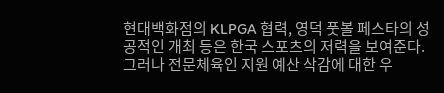현대백화점의 KLPGA 협력, 영덕 풋볼 페스타의 성공적인 개최 등은 한국 스포츠의 저력을 보여준다. 그러나 전문체육인 지원 예산 삭감에 대한 우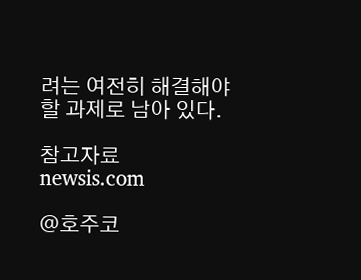려는 여전히 해결해야 할 과제로 남아 있다.

참고자료
newsis.com

@호주코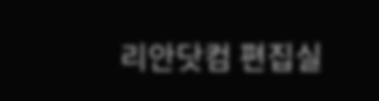리안닷컴 편집실